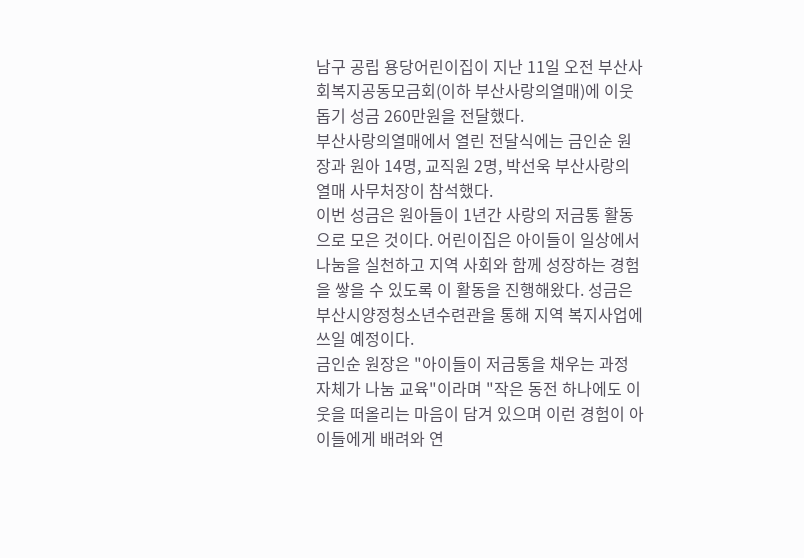남구 공립 용당어린이집이 지난 11일 오전 부산사회복지공동모금회(이하 부산사랑의열매)에 이웃돕기 성금 260만원을 전달했다.
부산사랑의열매에서 열린 전달식에는 금인순 원장과 원아 14명, 교직원 2명, 박선욱 부산사랑의열매 사무처장이 참석했다.
이번 성금은 원아들이 1년간 사랑의 저금통 활동으로 모은 것이다. 어린이집은 아이들이 일상에서 나눔을 실천하고 지역 사회와 함께 성장하는 경험을 쌓을 수 있도록 이 활동을 진행해왔다. 성금은 부산시양정청소년수련관을 통해 지역 복지사업에 쓰일 예정이다.
금인순 원장은 "아이들이 저금통을 채우는 과정 자체가 나눔 교육"이라며 "작은 동전 하나에도 이웃을 떠올리는 마음이 담겨 있으며 이런 경험이 아이들에게 배려와 연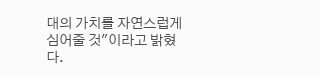대의 가치를 자연스럽게 심어줄 것"이라고 밝혔다.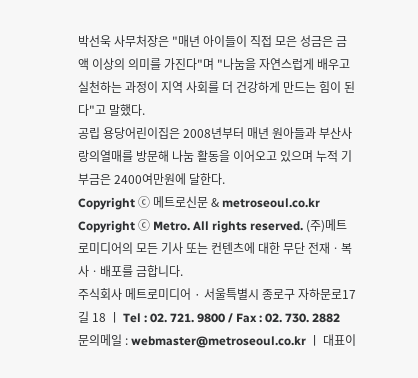박선욱 사무처장은 "매년 아이들이 직접 모은 성금은 금액 이상의 의미를 가진다"며 "나눔을 자연스럽게 배우고 실천하는 과정이 지역 사회를 더 건강하게 만드는 힘이 된다"고 말했다.
공립 용당어린이집은 2008년부터 매년 원아들과 부산사랑의열매를 방문해 나눔 활동을 이어오고 있으며 누적 기부금은 2400여만원에 달한다.
Copyright ⓒ 메트로신문 & metroseoul.co.kr
Copyright ⓒ Metro. All rights reserved. (주)메트로미디어의 모든 기사 또는 컨텐츠에 대한 무단 전재ㆍ복사ㆍ배포를 금합니다.
주식회사 메트로미디어 · 서울특별시 종로구 자하문로17길 18 ㅣ Tel : 02. 721. 9800 / Fax : 02. 730. 2882
문의메일 : webmaster@metroseoul.co.kr ㅣ 대표이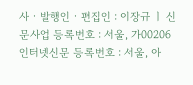사 · 발행인 · 편집인 : 이장규 ㅣ 신문사업 등록번호 : 서울, 가00206
인터넷신문 등록번호 : 서울, 아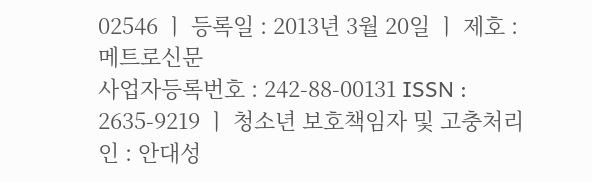02546 ㅣ 등록일 : 2013년 3월 20일 ㅣ 제호 : 메트로신문
사업자등록번호 : 242-88-00131 ISSN : 2635-9219 ㅣ 청소년 보호책임자 및 고충처리인 : 안대성